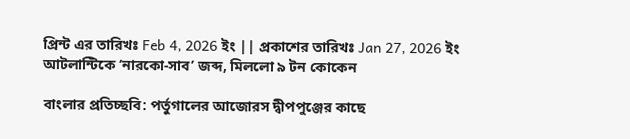প্রিন্ট এর তারিখঃ Feb 4, 2026 ইং || প্রকাশের তারিখঃ Jan 27, 2026 ইং
আটলান্টিকে ‘নারকো-সাব’ জব্দ, মিললো ৯ টন কোকেন

বাংলার প্রতিচ্ছবি: পর্তুগালের আজোরস দ্বীপপুঞ্জের কাছে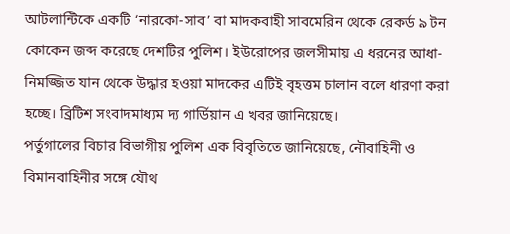আটলান্টিকে একটি ‘নারকো-সাব’ বা মাদকবাহী সাবমেরিন থেকে রেকর্ড ৯ টন কোকেন জব্দ করেছে দেশটির পুলিশ। ইউরোপের জলসীমায় এ ধরনের আধা-নিমজ্জিত যান থেকে উদ্ধার হওয়া মাদকের এটিই বৃহত্তম চালান বলে ধারণা করা হচ্ছে। ব্রিটিশ সংবাদমাধ্যম দ্য গার্ডিয়ান এ খবর জানিয়েছে।
পর্তুগালের বিচার বিভাগীয় পুলিশ এক বিবৃতিতে জানিয়েছে, নৌবাহিনী ও বিমানবাহিনীর সঙ্গে যৌথ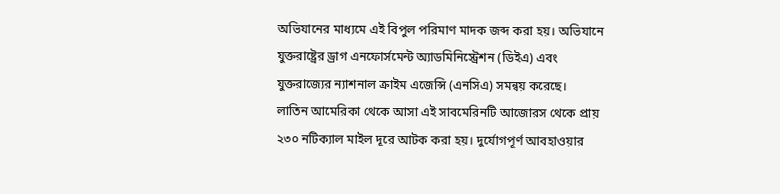অভিযানের মাধ্যমে এই বিপুল পরিমাণ মাদক জব্দ করা হয়। অভিযানে যুক্তরাষ্ট্রের ড্রাগ এনফোর্সমেন্ট অ্যাডমিনিস্ট্রেশন (ডিইএ) এবং যুক্তরাজ্যের ন্যাশনাল ক্রাইম এজেন্সি (এনসিএ) সমন্বয় করেছে।
লাতিন আমেরিকা থেকে আসা এই সাবমেরিনটি আজোরস থেকে প্রায় ২৩০ নটিক্যাল মাইল দূরে আটক করা হয়। দুর্যোগপূর্ণ আবহাওয়ার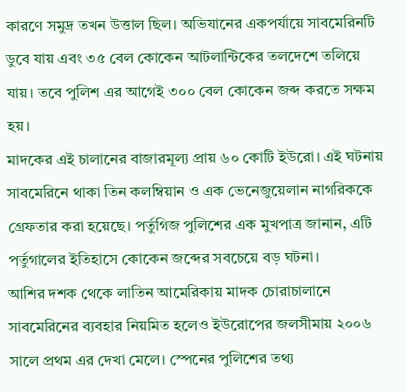কারণে সমুদ্র তখন উত্তাল ছিল। অভিযানের একপর্যায়ে সাবমেরিনটি ডুবে যায় এবং ৩৫ বেল কোকেন আটলান্টিকের তলদেশে তলিয়ে যায়। তবে পুলিশ এর আগেই ৩০০ বেল কোকেন জব্দ করতে সক্ষম হয়।
মাদকের এই চালানের বাজারমূল্য প্রায় ৬০ কোটি ইউরো। এই ঘটনায় সাবমেরিনে থাকা তিন কলম্বিয়ান ও এক ভেনেজুয়েলান নাগরিককে গ্রেফতার করা হয়েছে। পর্তুগিজ পুলিশের এক মুখপাত্র জানান, এটি পর্তুগালের ইতিহাসে কোকেন জব্দের সবচেয়ে বড় ঘটনা।
আশির দশক থেকে লাতিন আমেরিকায় মাদক চোরাচালানে সাবমেরিনের ব্যবহার নিয়মিত হলেও ইউরোপের জলসীমায় ২০০৬ সালে প্রথম এর দেখা মেলে। স্পেনের পুলিশের তথ্য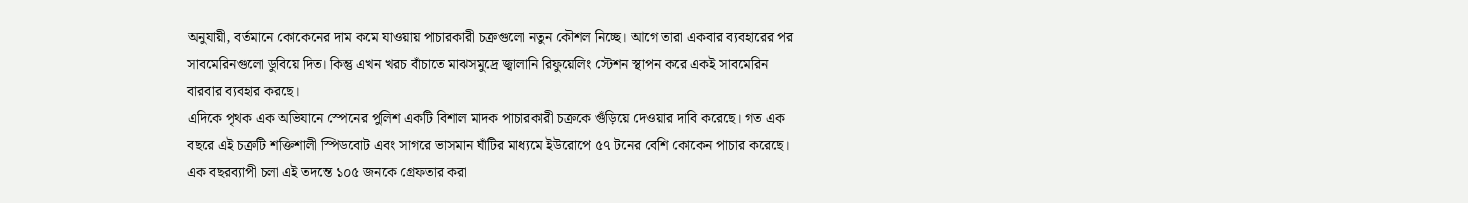অনুযায়ী, বর্তমানে কোকেনের দাম কমে যাওয়ায় পাচারকারী চক্রগুলো নতুন কৌশল নিচ্ছে। আগে তারা একবার ব্যবহারের পর সাবমেরিনগুলো ডুবিয়ে দিত। কিন্তু এখন খরচ বাঁচাতে মাঝসমুদ্রে জ্বালানি রিফুয়েলিং স্টেশন স্থাপন করে একই সাবমেরিন বারবার ব্যবহার করছে।
এদিকে পৃথক এক অভিযানে স্পেনের পুলিশ একটি বিশাল মাদক পাচারকারী চক্রকে গুঁড়িয়ে দেওয়ার দাবি করেছে। গত এক বছরে এই চক্রটি শক্তিশালী স্পিডবোট এবং সাগরে ভাসমান ঘাঁটির মাধ্যমে ইউরোপে ৫৭ টনের বেশি কোকেন পাচার করেছে।
এক বছরব্যাপী চলা এই তদন্তে ১০৫ জনকে গ্রেফতার করা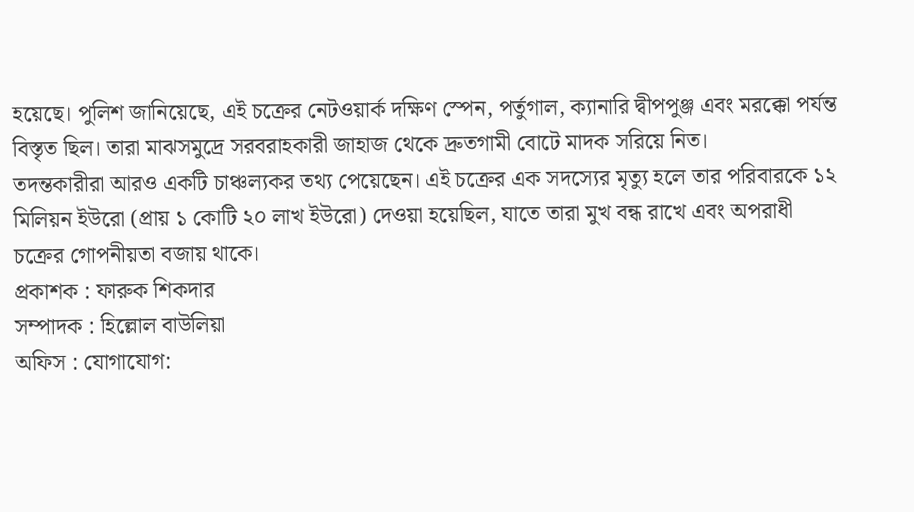হয়েছে। পুলিশ জানিয়েছে, এই চক্রের নেটওয়ার্ক দক্ষিণ স্পেন, পর্তুগাল, ক্যানারি দ্বীপপুঞ্জ এবং মরক্কো পর্যন্ত বিস্তৃত ছিল। তারা মাঝসমুদ্রে সরবরাহকারী জাহাজ থেকে দ্রুতগামী বোটে মাদক সরিয়ে নিত।
তদন্তকারীরা আরও একটি চাঞ্চল্যকর তথ্য পেয়েছেন। এই চক্রের এক সদস্যের মৃত্যু হলে তার পরিবারকে ১২ মিলিয়ন ইউরো (প্রায় ১ কোটি ২০ লাখ ইউরো) দেওয়া হয়েছিল, যাতে তারা মুখ বন্ধ রাখে এবং অপরাধী চক্রের গোপনীয়তা বজায় থাকে।
প্রকাশক : ফারুক শিকদার
সম্পাদক : হিল্লোল বাউলিয়া
অফিস : যোগাযোগ: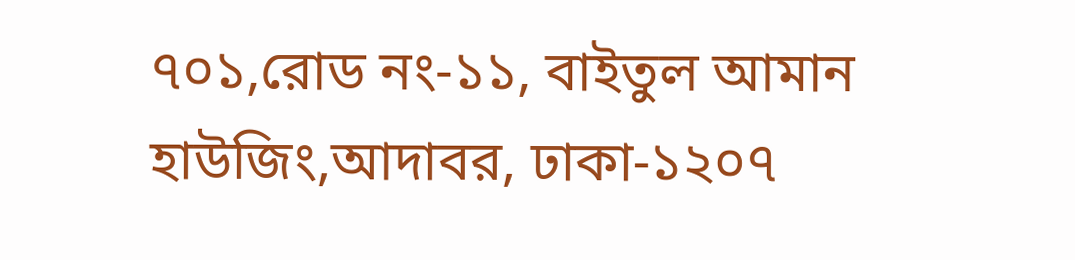৭০১,রোড নং-১১, বাইতুল আমান হাউজিং,আদাবর, ঢাকা-১২০৭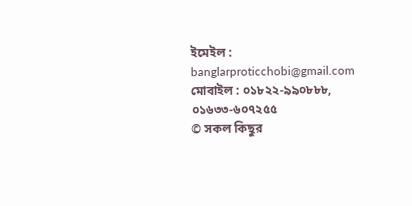ইমেইল : banglarproticchobi@gmail.com
মোবাইল : ০১৮২২-৯৯০৮৮৮, ০১৬৩৩-৬০৭২৫৫
© সকল কিছুর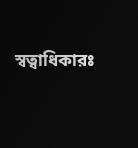স্বত্বাধিকারঃ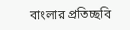বাংলার প্রতিচ্ছবি